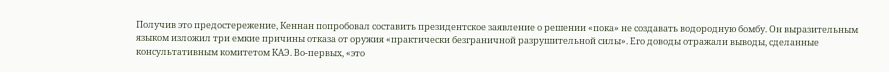Получив это предостережение, Кеннан попробовал составить президентское заявление о решении «пока» не создавать водородную бомбу. Он выразительным языком изложил три емкие причины отказа от оружия «практически безграничной разрушительной силы». Его доводы отражали выводы, сделанные консультативным комитетом КАЭ. Во-первых, «это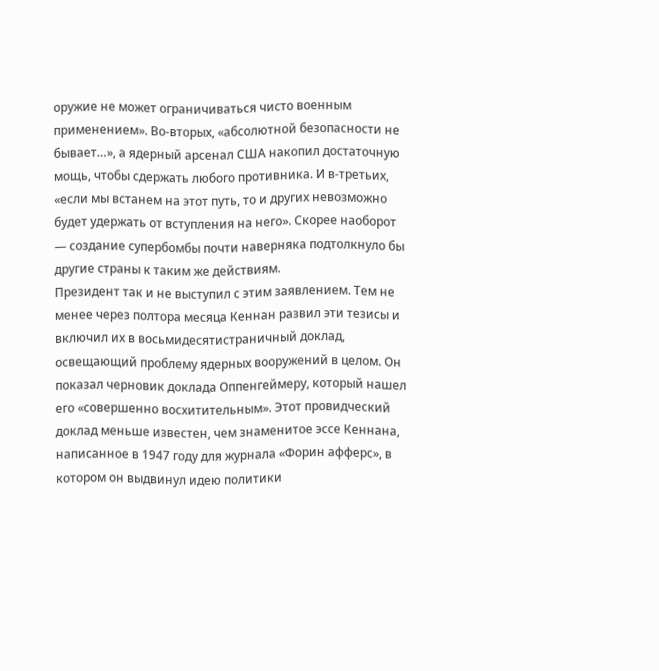оружие не может ограничиваться чисто военным применением». Во-вторых, «абсолютной безопасности не бывает…», а ядерный арсенал США накопил достаточную мощь, чтобы сдержать любого противника. И в-третьих, «если мы встанем на этот путь, то и других невозможно будет удержать от вступления на него». Скорее наоборот — создание супербомбы почти наверняка подтолкнуло бы другие страны к таким же действиям.
Президент так и не выступил с этим заявлением. Тем не менее через полтора месяца Кеннан развил эти тезисы и включил их в восьмидесятистраничный доклад, освещающий проблему ядерных вооружений в целом. Он показал черновик доклада Оппенгеймеру, который нашел его «совершенно восхитительным». Этот провидческий доклад меньше известен, чем знаменитое эссе Кеннана, написанное в 1947 году для журнала «Форин афферс», в котором он выдвинул идею политики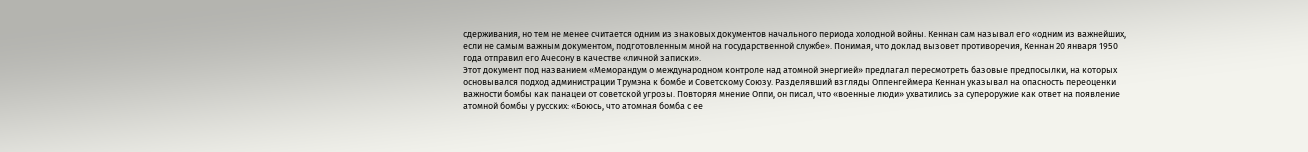сдерживания, но тем не менее считается одним из знаковых документов начального периода холодной войны. Кеннан сам называл его «одним из важнейших, если не самым важным документом, подготовленным мной на государственной службе». Понимая, что доклад вызовет противоречия, Кеннан 20 января 1950 года отправил его Ачесону в качестве «личной записки».
Этот документ под названием «Меморандум о международном контроле над атомной энергией» предлагал пересмотреть базовые предпосылки, на которых основывался подход администрации Трумэна к бомбе и Советскому Союзу. Разделявший взгляды Оппенгеймера Кеннан указывал на опасность переоценки важности бомбы как панацеи от советской угрозы. Повторяя мнение Оппи, он писал, что «военные люди» ухватились за супероружие как ответ на появление атомной бомбы у русских: «Боюсь, что атомная бомба с ее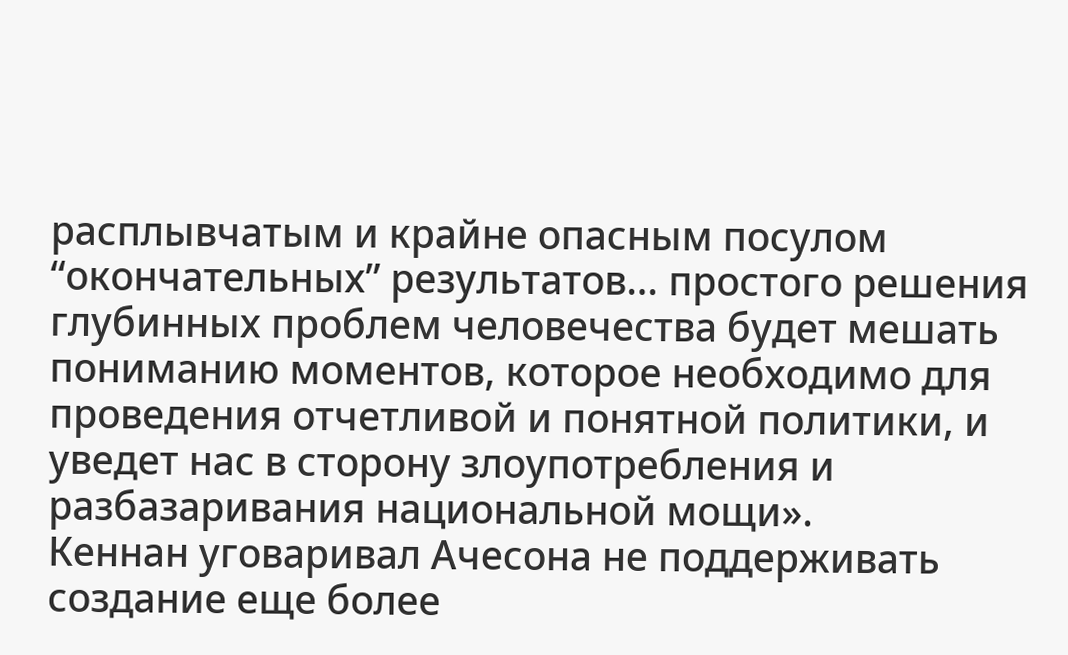расплывчатым и крайне опасным посулом “окончательных” результатов… простого решения глубинных проблем человечества будет мешать пониманию моментов, которое необходимо для проведения отчетливой и понятной политики, и уведет нас в сторону злоупотребления и разбазаривания национальной мощи».
Кеннан уговаривал Ачесона не поддерживать создание еще более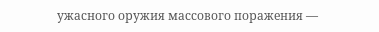ужасного оружия массового поражения —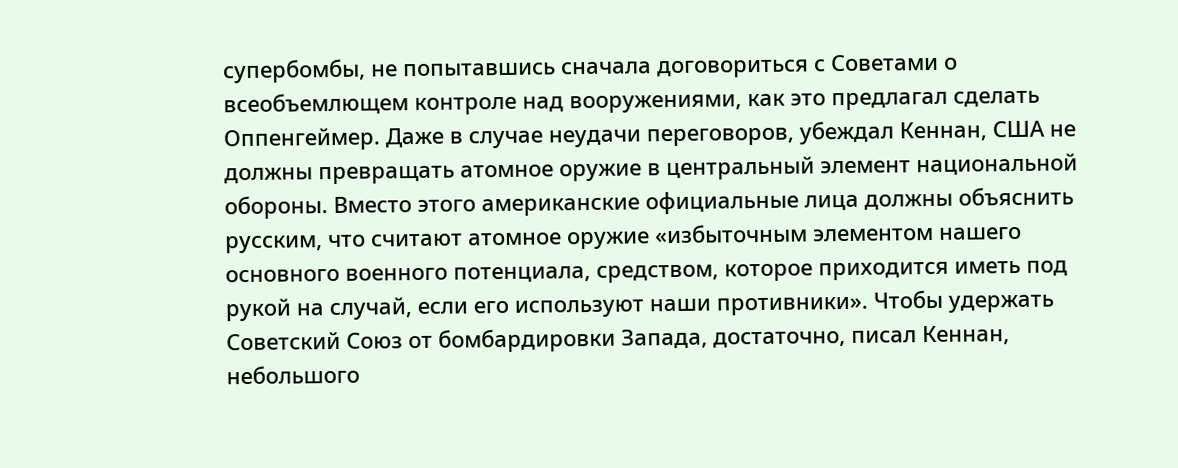супербомбы, не попытавшись сначала договориться с Советами о всеобъемлющем контроле над вооружениями, как это предлагал сделать Оппенгеймер. Даже в случае неудачи переговоров, убеждал Кеннан, США не должны превращать атомное оружие в центральный элемент национальной обороны. Вместо этого американские официальные лица должны объяснить русским, что считают атомное оружие «избыточным элементом нашего основного военного потенциала, средством, которое приходится иметь под рукой на случай, если его используют наши противники». Чтобы удержать Советский Союз от бомбардировки Запада, достаточно, писал Кеннан, небольшого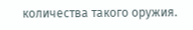количества такого оружия.